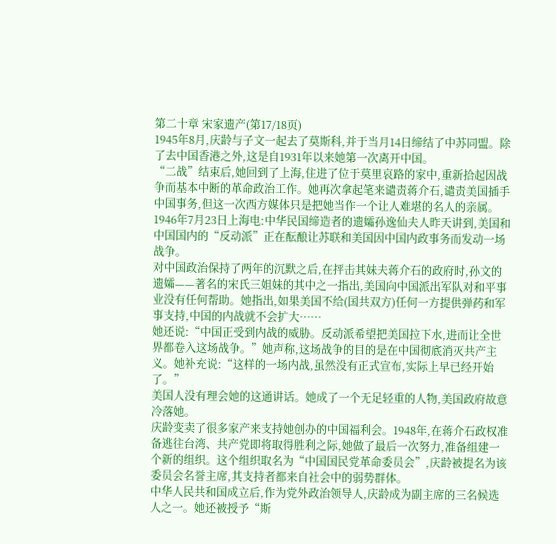第二十章 宋家遗产(第17/18页)
1945年8月,庆龄与子文一起去了莫斯科,并于当月14日缔结了中苏同盟。除了去中国香港之外,这是自1931年以来她第一次离开中国。
“二战”结束后,她回到了上海,住进了位于莫里哀路的家中,重新拾起因战争而基本中断的革命政治工作。她再次拿起笔来谴责蒋介石,谴责美国插手中国事务,但这一次西方媒体只是把她当作一个让人难堪的名人的亲属。
1946年7月23日上海电:中华民国缔造者的遗孀孙逸仙夫人昨天讲到,美国和中国国内的“反动派”正在酝酿让苏联和美国因中国内政事务而发动一场战争。
对中国政治保持了两年的沉默之后,在抨击其妹夫蒋介石的政府时,孙文的遗孀——著名的宋氏三姐妹的其中之一指出,美国向中国派出军队对和平事业没有任何帮助。她指出,如果美国不给(国共双方)任何一方提供弹药和军事支持,中国的内战就不会扩大……
她还说:“中国正受到内战的威胁。反动派希望把美国拉下水,进而让全世界都卷入这场战争。”她声称,这场战争的目的是在中国彻底消灭共产主义。她补充说:“这样的一场内战,虽然没有正式宣布,实际上早已经开始了。”
美国人没有理会她的这通讲话。她成了一个无足轻重的人物,美国政府故意冷落她。
庆龄变卖了很多家产来支持她创办的中国福利会。1948年,在蒋介石政权准备逃往台湾、共产党即将取得胜利之际,她做了最后一次努力,准备组建一个新的组织。这个组织取名为“中国国民党革命委员会”,庆龄被提名为该委员会名誉主席,其支持者都来自社会中的弱势群体。
中华人民共和国成立后,作为党外政治领导人,庆龄成为副主席的三名候选人之一。她还被授予“斯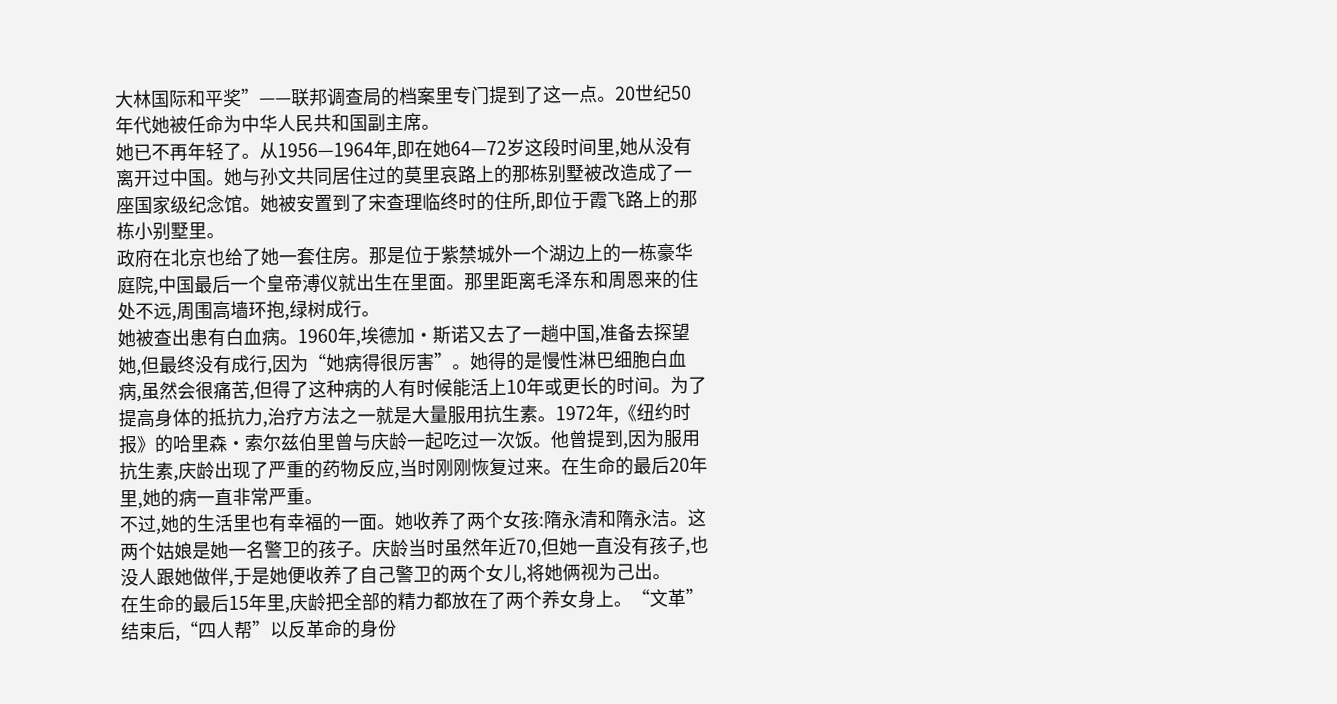大林国际和平奖”——联邦调查局的档案里专门提到了这一点。20世纪50年代她被任命为中华人民共和国副主席。
她已不再年轻了。从1956—1964年,即在她64—72岁这段时间里,她从没有离开过中国。她与孙文共同居住过的莫里哀路上的那栋别墅被改造成了一座国家级纪念馆。她被安置到了宋查理临终时的住所,即位于霞飞路上的那栋小别墅里。
政府在北京也给了她一套住房。那是位于紫禁城外一个湖边上的一栋豪华庭院,中国最后一个皇帝溥仪就出生在里面。那里距离毛泽东和周恩来的住处不远,周围高墙环抱,绿树成行。
她被查出患有白血病。1960年,埃德加·斯诺又去了一趟中国,准备去探望她,但最终没有成行,因为“她病得很厉害”。她得的是慢性淋巴细胞白血病,虽然会很痛苦,但得了这种病的人有时候能活上10年或更长的时间。为了提高身体的抵抗力,治疗方法之一就是大量服用抗生素。1972年,《纽约时报》的哈里森·索尔兹伯里曾与庆龄一起吃过一次饭。他曾提到,因为服用抗生素,庆龄出现了严重的药物反应,当时刚刚恢复过来。在生命的最后20年里,她的病一直非常严重。
不过,她的生活里也有幸福的一面。她收养了两个女孩:隋永清和隋永洁。这两个姑娘是她一名警卫的孩子。庆龄当时虽然年近70,但她一直没有孩子,也没人跟她做伴,于是她便收养了自己警卫的两个女儿,将她俩视为己出。
在生命的最后15年里,庆龄把全部的精力都放在了两个养女身上。“文革”结束后,“四人帮”以反革命的身份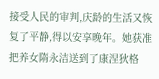接受人民的审判,庆龄的生活又恢复了平静,得以安享晚年。她获准把养女隋永洁送到了康涅狄格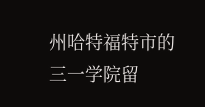州哈特福特市的三一学院留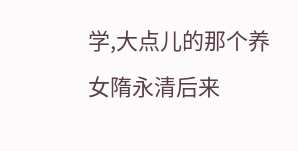学,大点儿的那个养女隋永清后来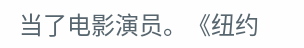当了电影演员。《纽约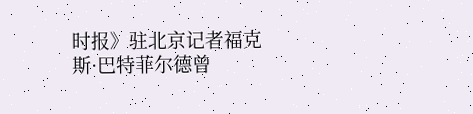时报》驻北京记者福克斯·巴特菲尔德曾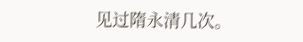见过隋永清几次。